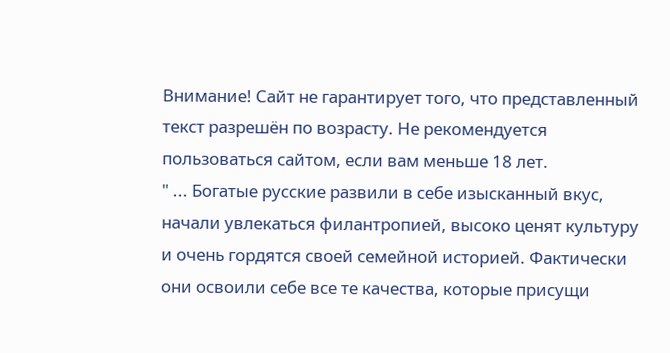Внимание! Сайт не гарантирует того, что представленный текст разрешён по возрасту. Не рекомендуется пользоваться сайтом, если вам меньше 18 лет.
" ... Богатые русские развили в себе изысканный вкус, начали увлекаться филантропией, высоко ценят культуру и очень гордятся своей семейной историей. Фактически они освоили себе все те качества, которые присущи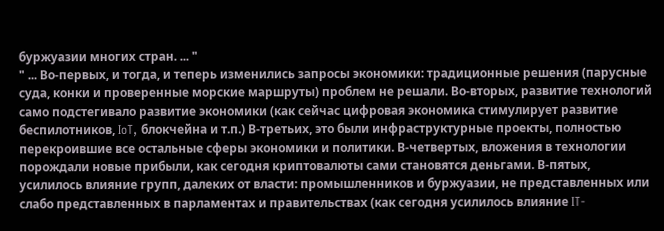буржуазии многих стран. ... "
" ... Во-первых, и тогда, и теперь изменились запросы экономики: традиционные решения (парусные суда, конки и проверенные морские маршруты) проблем не решали. Во-вторых, развитие технологий само подстегивало развитие экономики (как сейчас цифровая экономика стимулирует развитие беспилотников, IoT, блокчейна и т.п.) В-третьих, это были инфраструктурные проекты, полностью перекроившие все остальные сферы экономики и политики. В-четвертых, вложения в технологии порождали новые прибыли, как сегодня криптовалюты сами становятся деньгами. В-пятых, усилилось влияние групп, далеких от власти: промышленников и буржуазии, не представленных или слабо представленных в парламентах и правительствах (как сегодня усилилось влияние IT-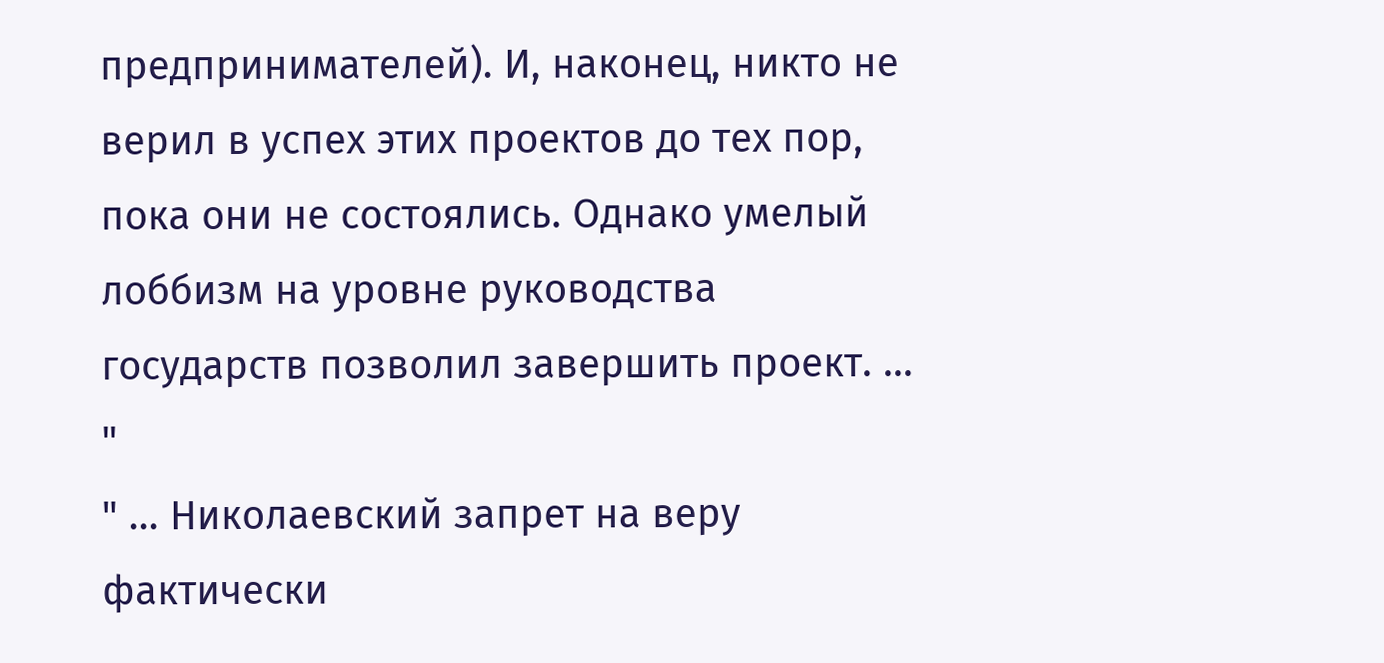предпринимателей). И, наконец, никто не верил в успех этих проектов до тех пор, пока они не состоялись. Однако умелый лоббизм на уровне руководства государств позволил завершить проект. ... "
" ... Николаевский запрет на веру фактически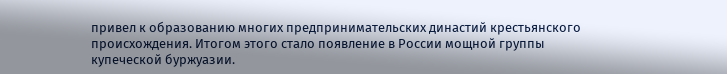привел к образованию многих предпринимательских династий крестьянского происхождения. Итогом этого стало появление в России мощной группы купеческой буржуазии.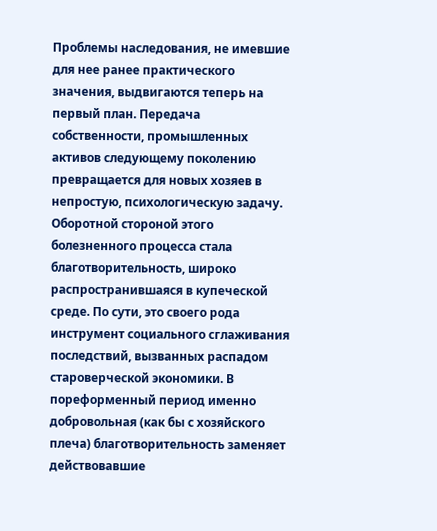Проблемы наследования, не имевшие для нее ранее практического значения, выдвигаются теперь на первый план. Передача собственности, промышленных активов следующему поколению превращается для новых хозяев в непростую, психологическую задачу. Оборотной стороной этого болезненного процесса стала благотворительность, широко распространившаяся в купеческой среде. По сути, это своего рода инструмент социального сглаживания последствий, вызванных распадом староверческой экономики. В пореформенный период именно добровольная (как бы с хозяйского плеча) благотворительность заменяет действовавшие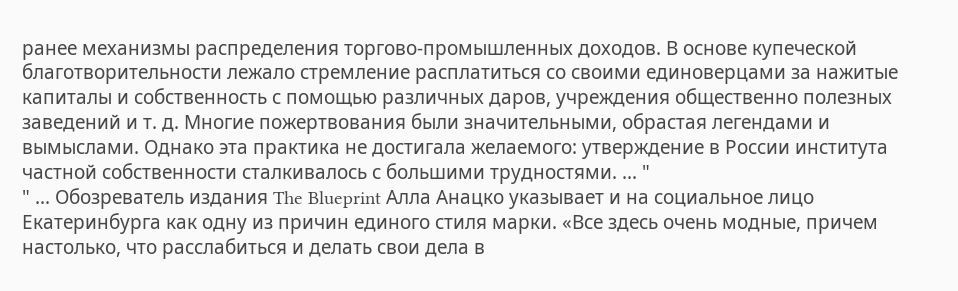ранее механизмы распределения торгово-промышленных доходов. В основе купеческой благотворительности лежало стремление расплатиться со своими единоверцами за нажитые капиталы и собственность с помощью различных даров, учреждения общественно полезных заведений и т. д. Многие пожертвования были значительными, обрастая легендами и вымыслами. Однако эта практика не достигала желаемого: утверждение в России института частной собственности сталкивалось с большими трудностями. ... "
" ... Обозреватель издания The Blueprint Алла Анацко указывает и на социальное лицо Екатеринбурга как одну из причин единого стиля марки. «Все здесь очень модные, причем настолько, что расслабиться и делать свои дела в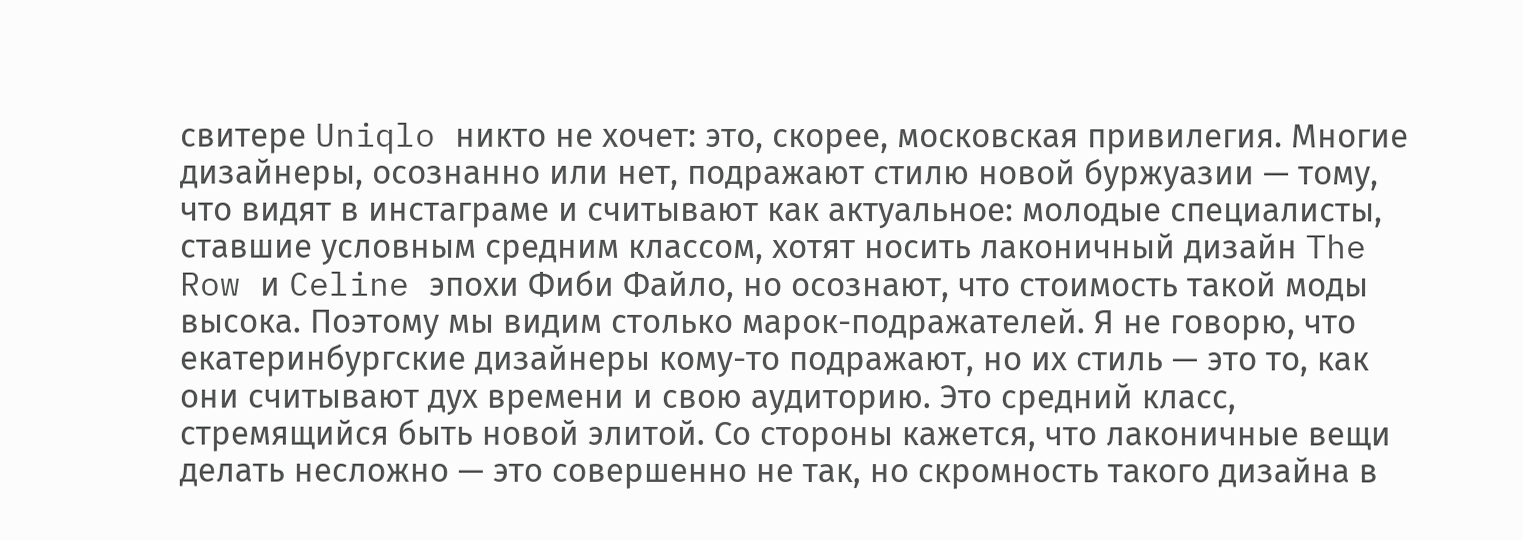свитере Uniqlo никто не хочет: это, скорее, московская привилегия. Многие дизайнеры, осознанно или нет, подражают стилю новой буржуазии — тому, что видят в инстаграме и считывают как актуальное: молодые специалисты, ставшие условным средним классом, хотят носить лаконичный дизайн The Row и Celine эпохи Фиби Файло, но осознают, что стоимость такой моды высока. Поэтому мы видим столько марок-подражателей. Я не говорю, что екатеринбургские дизайнеры кому-то подражают, но их стиль — это то, как они считывают дух времени и свою аудиторию. Это средний класс, стремящийся быть новой элитой. Со стороны кажется, что лаконичные вещи делать несложно — это совершенно не так, но скромность такого дизайна в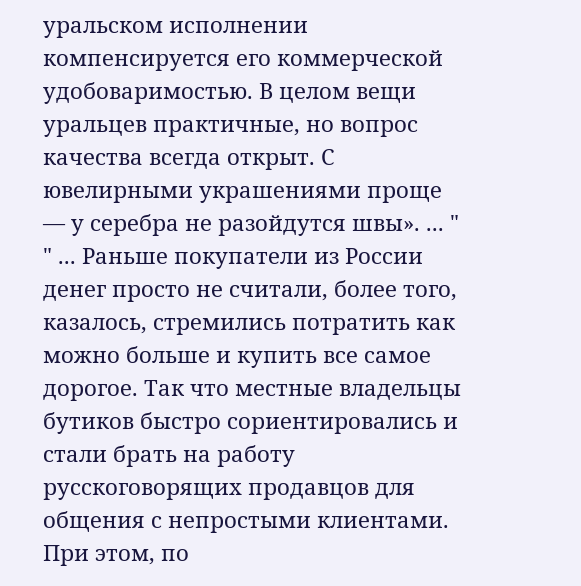уральском исполнении компенсируется его коммерческой удобоваримостью. В целом вещи уральцев практичные, но вопрос качества всегда открыт. С ювелирными украшениями проще — у серебра не разойдутся швы». ... "
" ... Раньше покупатели из России денег просто не считали, более того, казалось, стремились потратить как можно больше и купить все самое дорогое. Так что местные владельцы бутиков быстро сориентировались и стали брать на работу русскоговорящих продавцов для общения с непростыми клиентами. При этом, по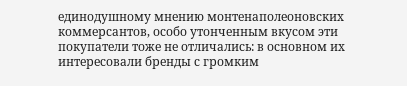единодушному мнению монтенаполеоновских коммерсантов, особо утонченным вкусом эти покупатели тоже не отличались: в основном их интересовали бренды с громким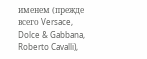именем (прежде всего Versace, Dolce & Gabbana, Roberto Cavalli),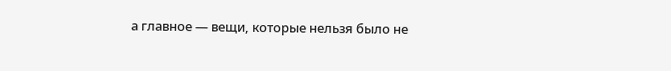а главное — вещи, которые нельзя было не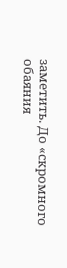заметить. До «скромного обаяния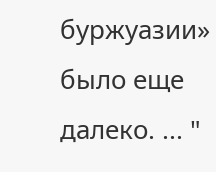буржуазии» было еще далеко. ... "